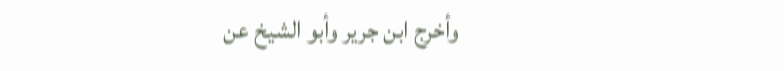وأخرج ابن جرير وأبو الشيخ عن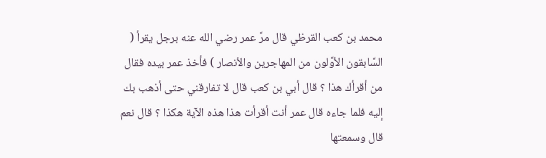محمد بن كعب القرظي قال مرَّ عمر رضي الله عنه برجل يقرأ ( السَّابقون الأوَّلون من المهاجرين والأنصار ) فأخذ عمر بيده فقال من أقرأك هذا ؟ قال أبي بن كعب قال لا تفارقني حتى أذهب بك إليه فلما جاءه قال عمر أنت أقرأت هذا هذه الآية هكذا ؟ قال نعم قال وسمعتها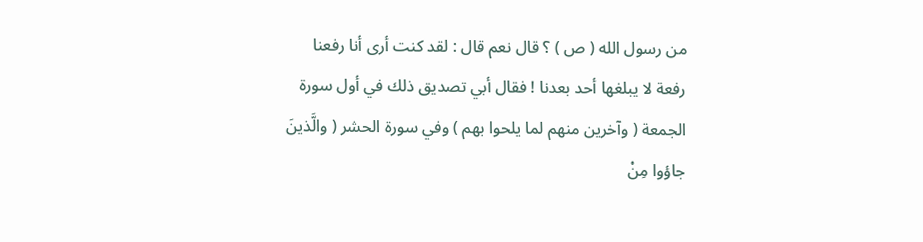من رسول الله ( ص ) ؟ قال نعم قال : لقد كنت أرى أنا رفعنا رفعة لا يبلغها أحد بعدنا ! فقال أبي تصديق ذلك في أول سورة الجمعة ( وآخرين منهم لما يلحوا بهم ) وفي سورة الحشر ( والَّذينَ جاؤوا مِنْ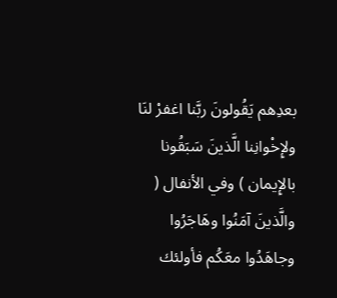بعدِهم يَقُولونَ ربَّنا اغفرْ لنَا ولإِخْوانِنا الَّذينَ سَبَقُونا بالإِيمان ) وفي الأنفال ( والَّذينَ آمَنُوا وهَاجَرُوا وجاهَدُوا معَكُم فأولئك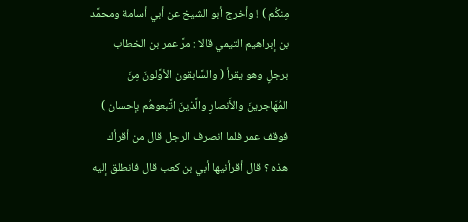مِنكُم ) ! وأخرج أبو الشيخ عن أبي أسامة ومحمَّد بن إبراهيم التيمي قالا : مرَّ عمر بن الخطاب برجلٍ وهو يقرأ ( والسَّابقون الأوَّلونَ مِنَ المُهَاجرينَ والأَنصارِ والَّذينَ اتَّبعوهُم بإحسان ) فوقف عمر فلما انصرف الرجل قال من أقرأك هذه ؟ قال أقرأنيها أبي بن كعب قال فانطلق إليه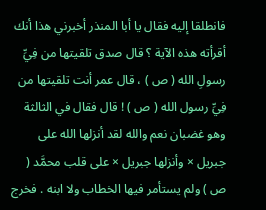فانطلقا إليه فقال يا أبا المنذر أخبرني هذا أنك أقرأته هذه الآية ؟ قال صدق تلقيتها من فِيِّ رسولِ الله ( ص ) ، قال عمر أنت تلقيتها من فِيِّ رسول الله ( ص ) ! قال فقال في الثالثة وهو غضبان نعم والله لقد أنزلها الله على جبريل × وأنزلها جبريل × على قلب محمَّد ( ص ) ولم يستأمر فيها الخطاب ولا ابنه . فخرج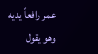عمر رافعاً يديه وهو يقول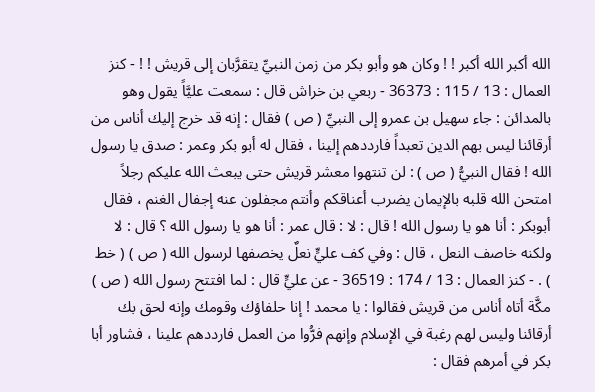الله أكبر الله أكبر ! ! وكان هو وأبو بكر من زمن النبيِّ يتقرَّبان إلى قريش ! ! - كنز العمال : 13 / 115 : 36373 - ربعي بن خراش قال : سمعت عليَّاً يقول وهو بالمدائن : جاء سهيل بن عمرو إلى النبيِّ ( ص ) فقال : إنه قد خرج إليك أناس من أرقائنا ليس بهم الدين تعبداً فارددهم إلينا ، فقال له أبو بكر وعمر : صدق يا رسول الله ! فقال النبيُّ ( ص ) : لن تنتهوا معشر قريش حتى يبعث الله عليكم رجلاً امتحن الله قلبه بالإيمان يضرب أعناقكم وأنتم مجفلون عنه إجفال الغنم ، فقال أبوبكر : أنا هو يا رسول الله ! قال : لا : قال عمر : أنا هو يا رسول الله ؟ قال : لا ولكنه خاصف النعل ، قال : وفي كف عليٍّ نعلٌ يخصفها لرسول الله ( ص ) ( خط ) . - كنز العمال : 13 / 174 : 36519 - عن عليٍّ قال : لما افتتح رسول الله ( ص ) مكَّة أتاه أناس من قريش فقالوا : يا محمد ! إنا حلفاؤك وقومك وإنه لحق بك أرقائنا وليس لهم رغبة في الإسلام وإنهم فرُّوا من العمل فارددهم علينا ، فشاور أبا بكر في أمرهم فقال :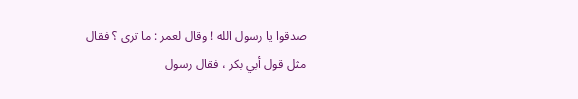صدقوا يا رسول الله ! وقال لعمر : ما ترى ؟ فقال مثل قول أبي بكر ، فقال رسول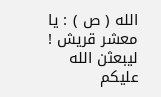الله ( ص ) : يا معشر قريش ! ليبعثن الله عليكم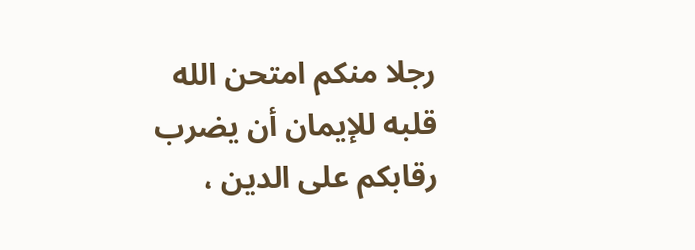رجلا منكم امتحن الله قلبه للإيمان أن يضرب رقابكم على الدين ،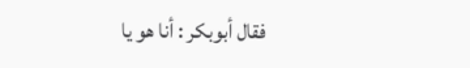فقال أبوبكر : أنا هو يا